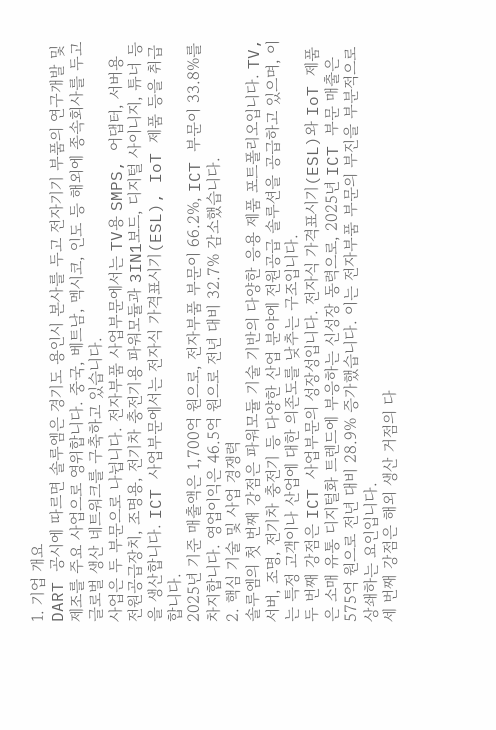1. 기업 개요
DART 공시에 따르면 솔루엠은 경기도 용인시 본사를 두고 전자기기 부품의 연구개발 및 제조를 주요 사업으로 영위합니다. 중국, 베트남, 멕시코, 인도 등 해외에 종속회사를 두고 글로벌 생산 네트워크를 구축하고 있습니다.
사업은 두 부문으로 나뉩니다. 전자부품 사업부문에서는 TV용 SMPS, 어댑터, 서버용 전원공급장치, 조명용, 전기차 충전기용 파워모듈과 3IN1보드, 디지털 사이니지, 튜너 등을 생산합니다. ICT 사업부문에서는 전자식 가격표시기(ESL), IoT 제품 등을 취급합니다.
2025년 기준 매출액은 1,700억 원으로, 전자부품 부문이 66.2%, ICT 부문이 33.8%를 차지합니다. 영업이익은 46.5억 원으로 전년 대비 32.7% 감소했습니다.
2. 핵심 기술 및 사업 경쟁력
솔루엠의 첫 번째 강점은 파워모듈 기술 기반의 다양한 응용 제품 포트폴리오입니다. TV, 서버, 조명, 전기차 충전기 등 다양한 산업 분야에 전원공급 솔루션을 공급하고 있으며, 이는 특정 고객이나 산업에 대한 의존도를 낮추는 구조입니다.
두 번째 강점은 ICT 사업부문의 성장성입니다. 전자식 가격표시기(ESL)와 IoT 제품은 소매 유통 디지털화 트렌드에 부응하는 신성장 동력으로, 2025년 ICT 부문 매출은 575억 원으로 전년 대비 28.9% 증가했습니다. 이는 전자부품 부문의 부진을 부분적으로 상쇄하는 요인입니다.
세 번째 강점은 해외 생산 거점의 다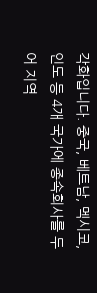각화입니다. 중국, 베트남, 멕시코, 인도 등 4개 국가에 종속회사를 두어 지역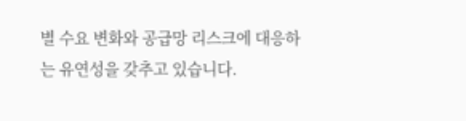별 수요 변화와 공급망 리스크에 대응하는 유연성을 갖추고 있습니다.